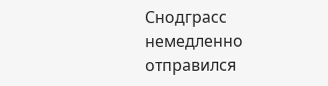Снодграсс немедленно отправился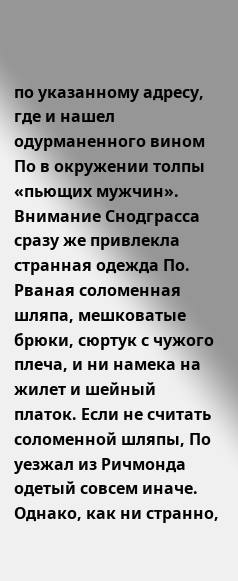по указанному адресу, где и нашел одурманенного вином По в окружении толпы «пьющих мужчин». Внимание Снодграсса сразу же привлекла странная одежда По. Рваная соломенная шляпа, мешковатые брюки, сюртук с чужого плеча, и ни намека на жилет и шейный платок. Если не считать соломенной шляпы, По уезжал из Ричмонда одетый совсем иначе. Однако, как ни странно,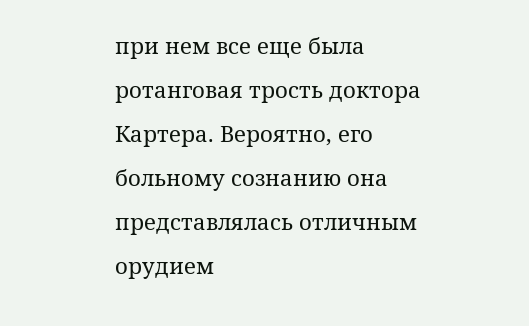при нем все еще была ротанговая трость доктора Картера. Вероятно, его больному сознанию она представлялась отличным орудием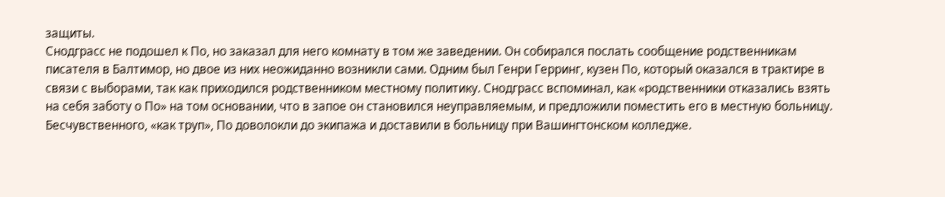защиты.
Снодграсс не подошел к По, но заказал для него комнату в том же заведении. Он собирался послать сообщение родственникам писателя в Балтимор, но двое из них неожиданно возникли сами. Одним был Генри Герринг, кузен По, который оказался в трактире в связи с выборами, так как приходился родственником местному политику. Снодграсс вспоминал, как «родственники отказались взять на себя заботу о По» на том основании, что в запое он становился неуправляемым, и предложили поместить его в местную больницу. Бесчувственного, «как труп», По доволокли до экипажа и доставили в больницу при Вашингтонском колледже.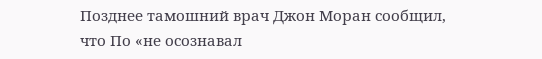Позднее тамошний врач Джон Моран сообщил, что По «не осознавал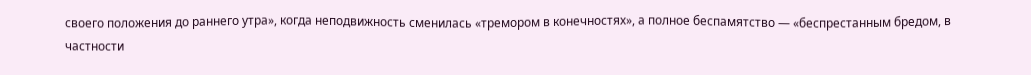своего положения до раннего утра», когда неподвижность сменилась «тремором в конечностях», а полное беспамятство — «беспрестанным бредом, в частности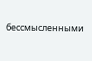бессмысленными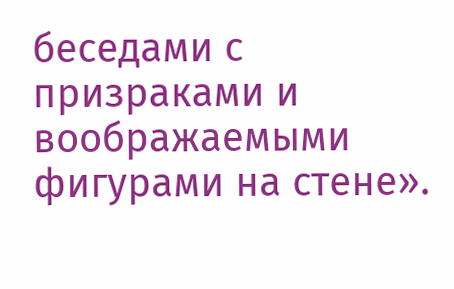беседами с призраками и воображаемыми фигурами на стене».